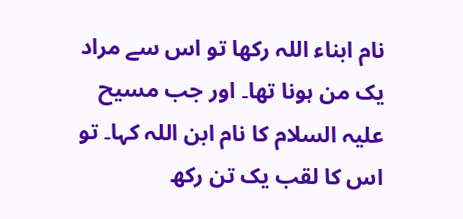نام ابناء اللہ رکھا تو اس سے مراد یک من ہونا تھا۔ اور جب مسیح علیہ السلام کا نام ابن اللہ کہا۔ تو اس کا لقب یک تن رکھ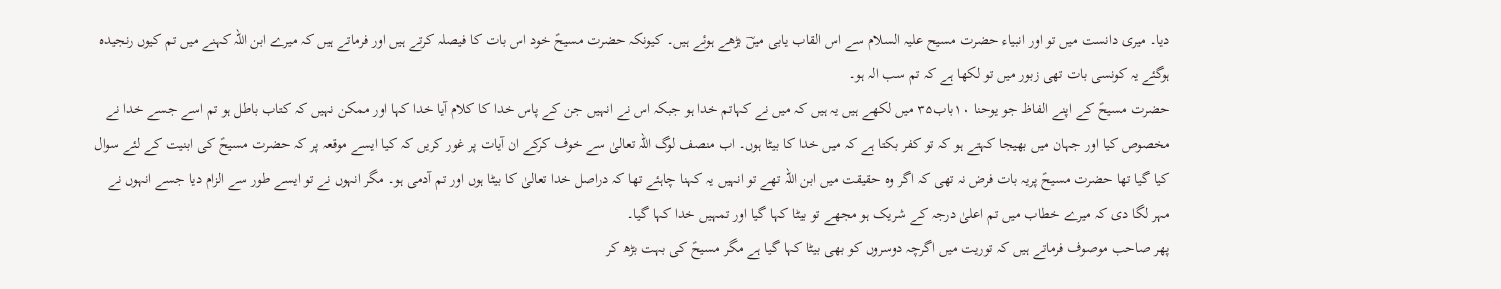دیا۔ میری دانست میں تو اور انبیاء حضرت مسیح علیہ السلام سے اس القاب یابی میںؔ بڑھے ہوئے ہیں۔ کیونکہ حضرت مسیحؑ خود اس بات کا فیصلہ کرتے ہیں اور فرماتے ہیں کہ میرے ابن اللہ کہنے میں تم کیوں رنجیدہ ہوگئے یہ کونسی بات تھی زبور میں تو لکھا ہے کہ تم سب الہ ہو۔
حضرت مسیحؑ کے اپنے الفاظ جو یوحنا ۱۰باب۳۵ میں لکھے ہیں یہ ہیں کہ میں نے کہاتم خدا ہو جبکہ اس نے انہیں جن کے پاس خدا کا کلام آیا خدا کہا اور ممکن نہیں کہ کتاب باطل ہو تم اسے جسے خدا نے مخصوص کیا اور جہان میں بھیجا کہتے ہو کہ تو کفر بکتا ہے کہ میں خدا کا بیٹا ہوں۔ اب منصف لوگ اللہ تعالیٰ سے خوف کرکے ان آیات پر غور کریں کہ کیا ایسے موقعہ پر کہ حضرت مسیحؑ کی ابنیت کے لئے سوال کیا گیا تھا حضرت مسیحؑ پریہ بات فرض نہ تھی کہ اگر وہ حقیقت میں ابن اللہ تھے تو انہیں یہ کہنا چاہئے تھا کہ دراصل خدا تعالیٰ کا بیٹا ہوں اور تم آدمی ہو۔ مگر انہوں نے تو ایسے طور سے الزام دیا جسے انہوں نے مہر لگا دی کہ میرے خطاب میں تم اعلیٰ درجہ کے شریک ہو مجھے تو بیٹا کہا گیا اور تمہیں خدا کہا گیا۔
پھر صاحب موصوف فرماتے ہیں کہ توریت میں اگرچہ دوسروں کو بھی بیٹا کہا گیا ہے مگر مسیحؑ کی بہت بڑھ کر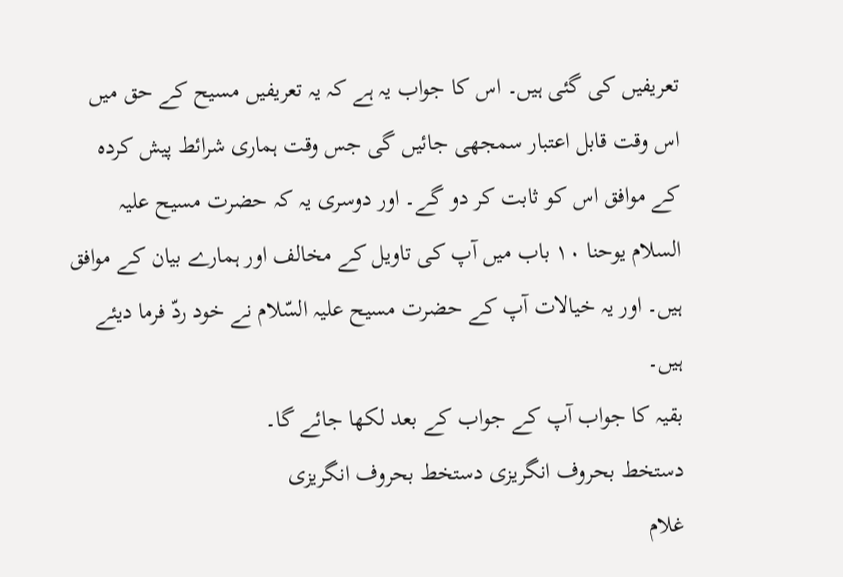تعریفیں کی گئی ہیں۔ اس کا جواب یہ ہے کہ یہ تعریفیں مسیح کے حق میں اس وقت قابل اعتبار سمجھی جائیں گی جس وقت ہماری شرائط پیش کردہ کے موافق اس کو ثابت کر دو گے۔ اور دوسری یہ کہ حضرت مسیح علیہ السلام یوحنا ۱۰ باب میں آپ کی تاویل کے مخالف اور ہمارے بیان کے موافق ہیں۔ اور یہ خیالات آپ کے حضرت مسیح علیہ السّلام نے خود ردّ فرما دیئے ہیں۔
بقیہ کا جواب آپ کے جواب کے بعد لکھا جائے گا۔
دستخط بحروف انگریزی دستخط بحروف انگریزی
غلام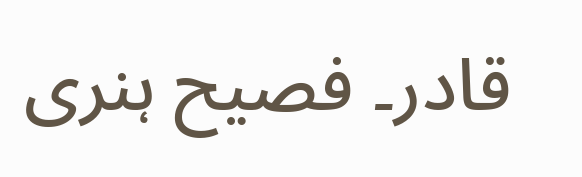قادر۔ فصیح ہنری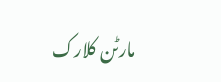مارٹن کلارک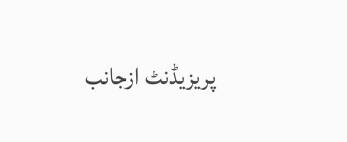پریزیڈنٹ ازجانب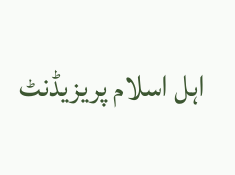اہل اسلام پریزیڈنٹ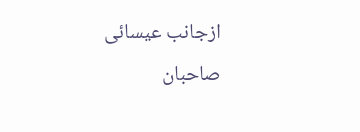ازجانب عیسائی صاحبان